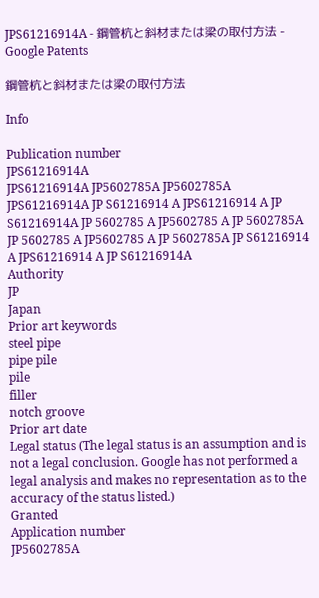JPS61216914A - 鋼管杭と斜材または梁の取付方法 - Google Patents

鋼管杭と斜材または梁の取付方法

Info

Publication number
JPS61216914A
JPS61216914A JP5602785A JP5602785A JPS61216914A JP S61216914 A JPS61216914 A JP S61216914A JP 5602785 A JP5602785 A JP 5602785A JP 5602785 A JP5602785 A JP 5602785A JP S61216914 A JPS61216914 A JP S61216914A
Authority
JP
Japan
Prior art keywords
steel pipe
pipe pile
pile
filler
notch groove
Prior art date
Legal status (The legal status is an assumption and is not a legal conclusion. Google has not performed a legal analysis and makes no representation as to the accuracy of the status listed.)
Granted
Application number
JP5602785A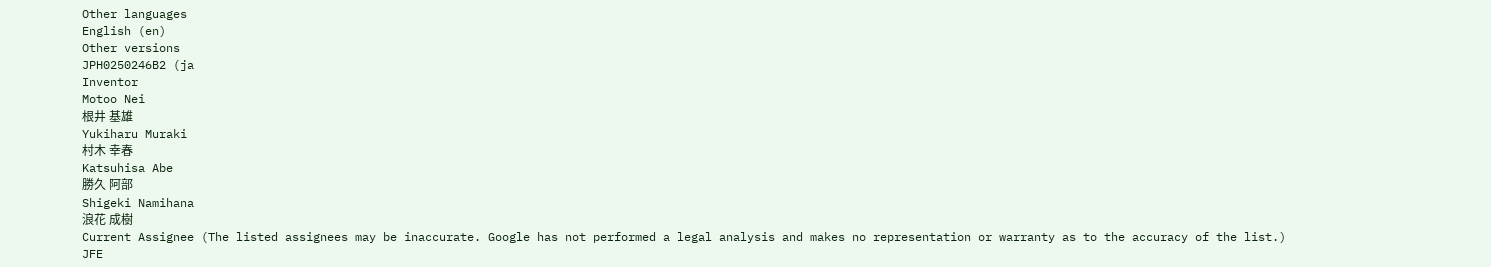Other languages
English (en)
Other versions
JPH0250246B2 (ja
Inventor
Motoo Nei
根井 基雄
Yukiharu Muraki
村木 幸春
Katsuhisa Abe
勝久 阿部
Shigeki Namihana
浪花 成樹
Current Assignee (The listed assignees may be inaccurate. Google has not performed a legal analysis and makes no representation or warranty as to the accuracy of the list.)
JFE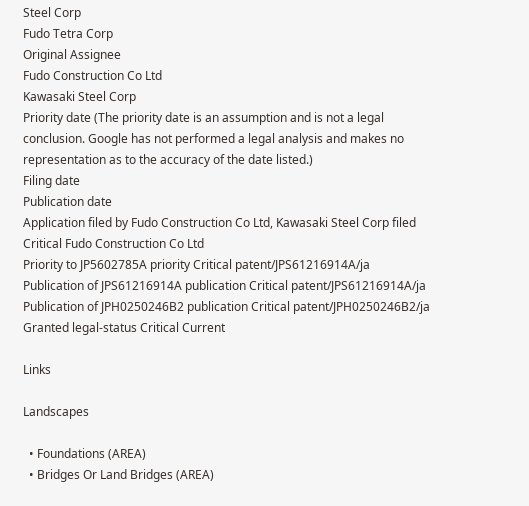Steel Corp
Fudo Tetra Corp
Original Assignee
Fudo Construction Co Ltd
Kawasaki Steel Corp
Priority date (The priority date is an assumption and is not a legal conclusion. Google has not performed a legal analysis and makes no representation as to the accuracy of the date listed.)
Filing date
Publication date
Application filed by Fudo Construction Co Ltd, Kawasaki Steel Corp filed Critical Fudo Construction Co Ltd
Priority to JP5602785A priority Critical patent/JPS61216914A/ja
Publication of JPS61216914A publication Critical patent/JPS61216914A/ja
Publication of JPH0250246B2 publication Critical patent/JPH0250246B2/ja
Granted legal-status Critical Current

Links

Landscapes

  • Foundations (AREA)
  • Bridges Or Land Bridges (AREA)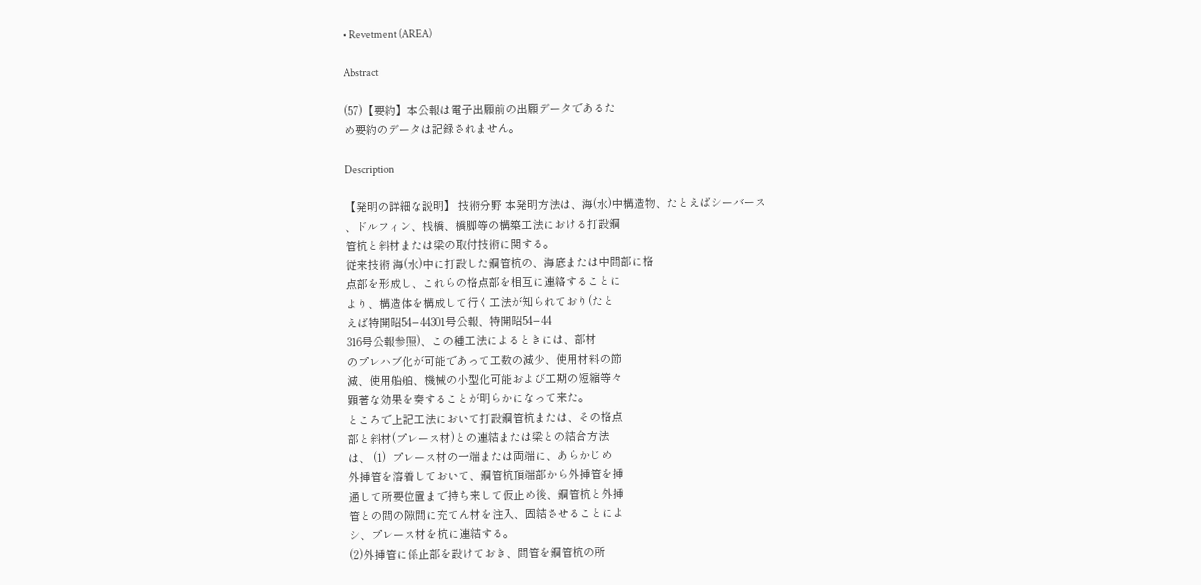• Revetment (AREA)

Abstract

(57)【要約】本公報は電子出願前の出願データであるた
め要約のデータは記録されません。

Description

【発明の詳細な説明】 技術分野 本発明方法は、海(水)中構造物、たとえばシーバース
、ドルフィン、桟橋、橋脚等の構築工法における打設鋼
管杭と斜材または梁の取付技術に関する。
従来技術 海(水)中に打設した鋼管杭の、海底または中間部に格
点部を形成し、これらの格点部を相互に連絡することに
より、構造体を構成して行く工法が知られており(たと
えば特開昭54−44301号公報、特開昭54−44
316号公報参照)、この種工法によるときには、部材
のプレハブ化が可能であって工数の減少、使用材料の節
減、使用船舶、機械の小型化可能および工期の短縮等々
顕著な効果を奏することが明らかになって来た。
ところで上記工法において打設鋼管杭または、その格点
部と斜材(プレース材)との連結または梁との結合方法
は、 (1)  プレース材の一端または両端に、あらかじめ
外挿管を溶着しておいて、鋼管杭頂端部から外挿管を挿
通して所要位置まで持ち来して仮止め後、鋼管杭と外挿
管との間の隙間に充てん材を注入、固結させることによ
シ、プレース材を杭に連結する。
(2)外挿管に係止部を設けておき、間管を鋼管杭の所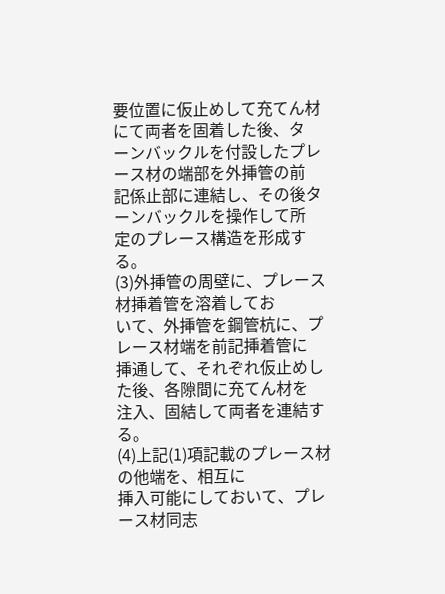要位置に仮止めして充てん材にて両者を固着した後、タ
ーンバックルを付設したプレース材の端部を外挿管の前
記係止部に連結し、その後ターンバックルを操作して所
定のプレース構造を形成する。
(3)外挿管の周壁に、プレース材挿着管を溶着してお
いて、外挿管を鋼管杭に、プレース材端を前記挿着管に
挿通して、それぞれ仮止めした後、各隙間に充てん材を
注入、固結して両者を連結する。
(4)上記(1)項記載のプレース材の他端を、相互に
挿入可能にしておいて、プレース材同志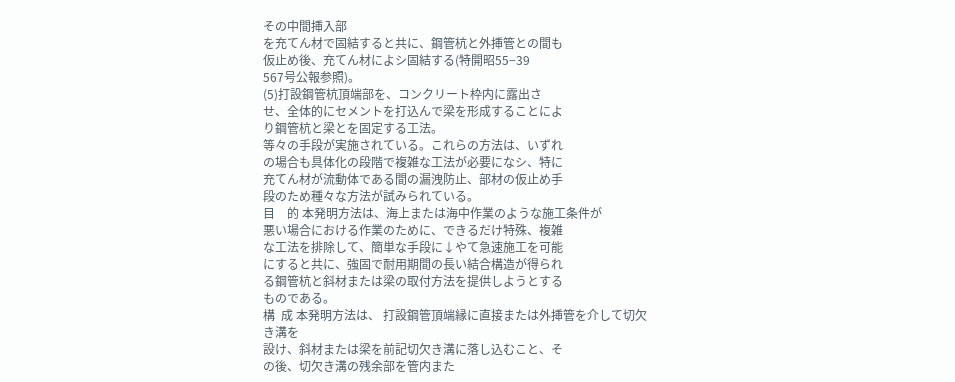その中間挿入部
を充てん材で固結すると共に、鋼管杭と外挿管との間も
仮止め後、充てん材によシ固結する(特開昭55−39
567号公報参照)。
(5)打設鋼管杭頂端部を、コンクリート枠内に露出さ
せ、全体的にセメントを打込んで梁を形成することによ
り鋼管杭と梁とを固定する工法。
等々の手段が実施されている。これらの方法は、いずれ
の場合も具体化の段階で複雑な工法が必要になシ、特に
充てん材が流動体である間の漏洩防止、部材の仮止め手
段のため種々な方法が試みられている。
目    的 本発明方法は、海上または海中作業のような施工条件が
悪い場合における作業のために、できるだけ特殊、複雑
な工法を排除して、簡単な手段に↓やて急速施工を可能
にすると共に、強固で耐用期間の長い結合構造が得られ
る鋼管杭と斜材または梁の取付方法を提供しようとする
ものである。
構  成 本発明方法は、 打設鋼管頂端縁に直接または外挿管を介して切欠き溝を
設け、斜材または梁を前記切欠き溝に落し込むこと、そ
の後、切欠き溝の残余部を管内また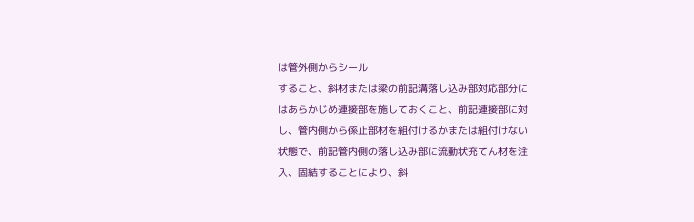は管外側からシール
すること、斜材または梁の前記溝落し込み部対応部分に
はあらかじめ連接部を施しておくこと、前記連接部に対
し、管内側から係止部材を組付けるかまたは組付けない
状態で、前記管内側の落し込み部に流動状充てん材を注
入、固結することにより、斜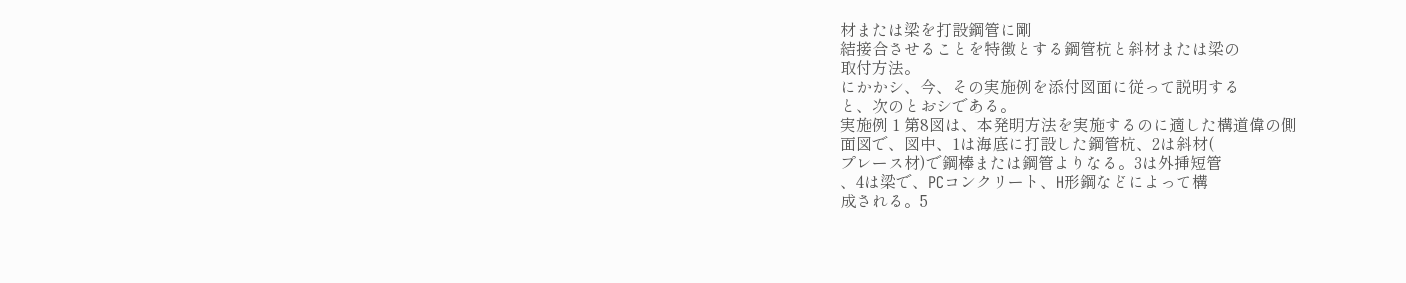材または梁を打設鋼管に剛
結接合させることを特徴とする鋼管杭と斜材または梁の
取付方法。
にかかシ、今、その実施例を添付図面に従って説明する
と、次のとおシである。
実施例 1 第8図は、本発明方法を実施するのに適した構道偉の側
面図で、図中、1は海底に打設した鋼管杭、2は斜材(
プレース材)で鋼棒または鋼管よりなる。3は外挿短管
、4は梁で、PCコンクリート、H形鋼などによって構
成される。5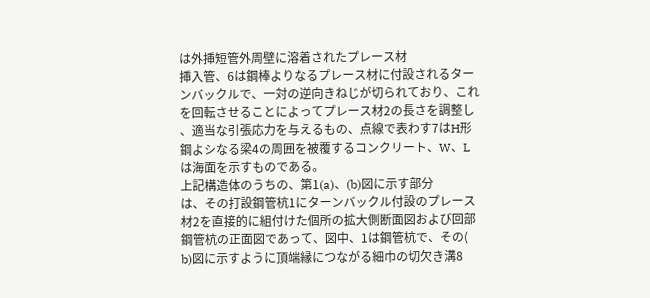は外挿短管外周壁に溶着されたプレース材
挿入管、6は鋼棒よりなるプレース材に付設されるター
ンバックルで、一対の逆向きねじが切られており、これ
を回転させることによってプレース材2の長さを調整し
、適当な引張応力を与えるもの、点線で表わす7はH形
鋼よシなる梁4の周囲を被覆するコンクリート、W、L
は海面を示すものである。
上記構造体のうちの、第1(a)、(b)図に示す部分
は、その打設鋼管杭1にターンバックル付設のプレース
材2を直接的に組付けた個所の拡大側断面図および回部
鋼管杭の正面図であって、図中、1は鋼管杭で、その(
b)図に示すように頂端縁につながる細巾の切欠き溝8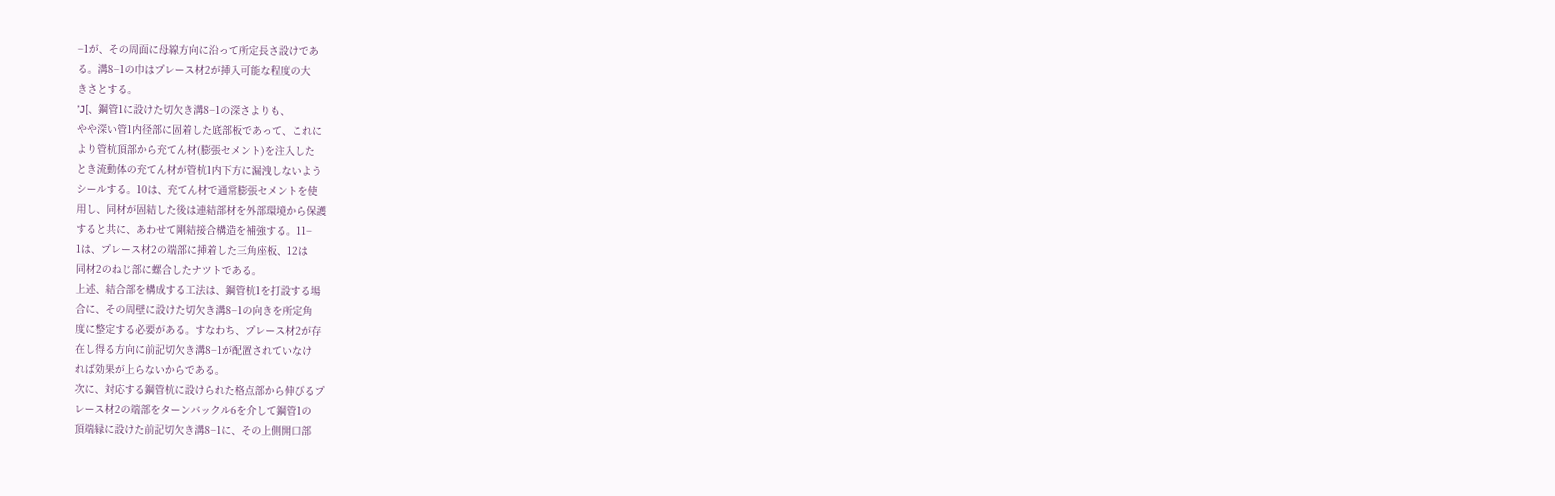−1が、その周面に母線方向に沿って所定長さ設けであ
る。溝8−1の巾はプレース材2が挿入可能な程度の大
きさとする。
’J[、鋼管1に設けた切欠き溝8−1の深さよりも、
やや深い管1内径部に固着した底部板であって、これに
より管杭頂部から充てん材(膨張セメント)を注入した
とき流動体の充てん材が管杭1内下方に漏洩しないよう
シールする。10は、充てん材で通常膨張セメントを使
用し、同材が固結した後は連結部材を外部環境から保護
すると共に、あわせて剛結接合構造を補強する。11−
1は、プレース材2の端部に挿着した三角座板、12は
同材2のねじ部に螺合したナツトである。
上述、結合部を構成する工法は、鋼管杭1を打設する場
合に、その周壁に設けた切欠き溝8−1の向きを所定角
度に整定する必要がある。すなわち、プレース材2が存
在し得る方向に前記切欠き溝8−1が配置されていなけ
れば効果が上らないからである。
次に、対応する鋼管杭に設けられた格点部から伸びるプ
レース材2の端部をターンバックル6を介して鋼管1の
頂端縁に設けた前記切欠き溝8−1に、その上側開口部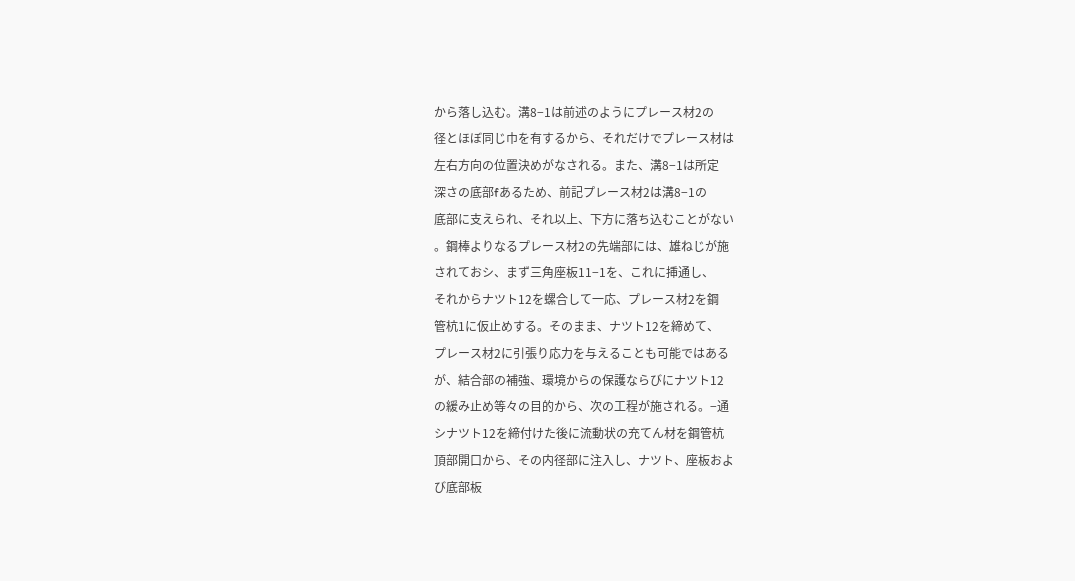から落し込む。溝8−1は前述のようにプレース材2の
径とほぼ同じ巾を有するから、それだけでプレース材は
左右方向の位置決めがなされる。また、溝8−1は所定
深さの底部fあるため、前記プレース材2は溝8−1の
底部に支えられ、それ以上、下方に落ち込むことがない
。鋼棒よりなるプレース材2の先端部には、雄ねじが施
されておシ、まず三角座板11−1を、これに挿通し、
それからナツト12を螺合して一応、プレース材2を鋼
管杭1に仮止めする。そのまま、ナツト12を締めて、
プレース材2に引張り応力を与えることも可能ではある
が、結合部の補強、環境からの保護ならびにナツト12
の緩み止め等々の目的から、次の工程が施される。−通
シナツト12を締付けた後に流動状の充てん材を鋼管杭
頂部開口から、その内径部に注入し、ナツト、座板およ
び底部板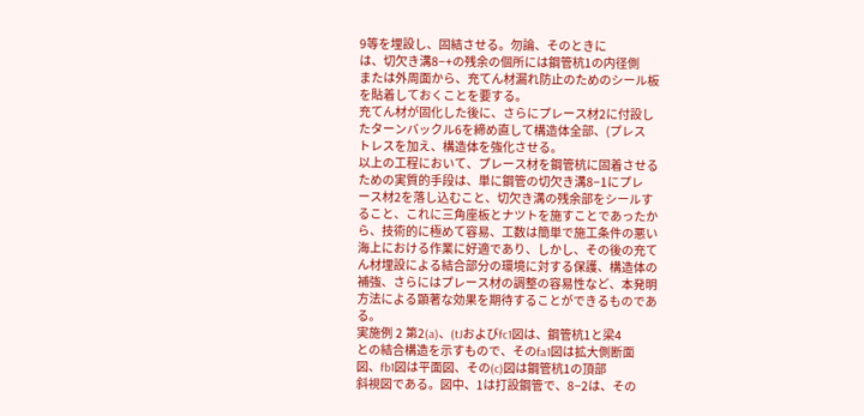9等を埋設し、固結させる。勿論、そのときに
は、切欠き溝8−+の残余の個所には鋼管杭1の内径側
または外周面から、充てん材漏れ防止のためのシール板
を貼着しておくことを要する。
充てん材が固化した後に、さらにプレース材2に付設し
たターンバックル6を締め直して構造体全部、(プレス
トレスを加え、構造体を強化させる。
以上の工程において、プレース材を鋼管杭に固着させる
ための実質的手段は、単に鋼管の切欠き溝8−1にプレ
ース材2を落し込むこと、切欠き溝の残余部をシールす
ること、これに三角座板とナツトを施すことであったか
ら、技術的に極めて容易、工数は簡単で施工条件の悪い
海上における作業に好適であり、しかし、その後の充て
ん材埋設による結合部分の環境に対する保護、構造体の
補強、さらにはプレース材の調整の容易性など、本発明
方法による顕著な効果を期待することができるものであ
る。
実施例 2 第2(a)、(tJおよびfc1図は、鋼管杭1と梁4
との結合構造を示すもので、そのfa1図は拡大側断面
図、fb1図は平面図、その(c)図は鋼管杭1の頂部
斜視図である。図中、1は打設鋼管で、8−2は、その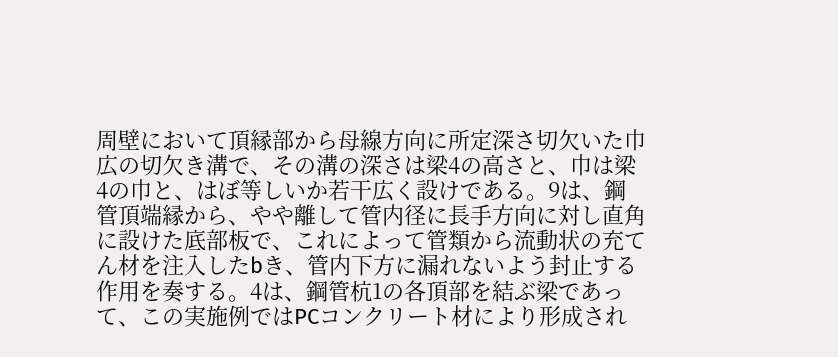周壁において頂縁部から母線方向に所定深さ切欠いた巾
広の切欠き溝で、その溝の深さは梁4の高さと、巾は梁
4の巾と、はぼ等しいか若干広く設けである。9は、鋼
管頂端縁から、やや離して管内径に長手方向に対し直角
に設けた底部板で、これによって管類から流動状の充て
ん材を注入したbき、管内下方に漏れないよう封止する
作用を奏する。4は、鋼管杭1の各頂部を結ぶ梁であっ
て、この実施例ではPCコンクリート材により形成され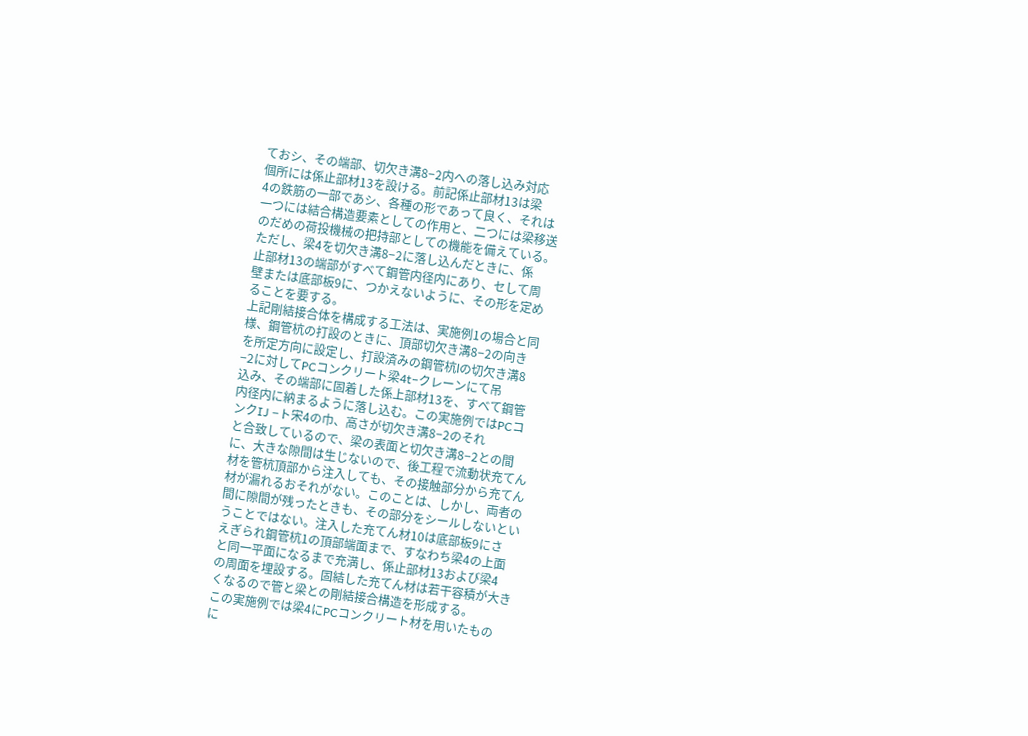ておシ、その端部、切欠き溝8−2内への落し込み対応
個所には係止部材13を設ける。前記係止部材13は梁
4の鉄筋の一部であシ、各種の形であって良く、それは
一つには結合構造要素としての作用と、二つには梁移送
のだめの荷投機械の把持部としての機能を備えている。
ただし、梁4を切欠き溝8−2に落し込んだときに、係
止部材13の端部がすべて鋼管内径内にあり、セして周
壁または底部板9に、つかえないように、その形を定め
ることを要する。
上記剛結接合体を構成する工法は、実施例1の場合と同
様、鋼管杭の打設のときに、頂部切欠き溝8−2の向き
を所定方向に設定し、打設済みの鋼管杭lの切欠き溝8
−2に対してPCコンクリート梁4t−クレーンにて吊
込み、その端部に固着した係上部材13を、すべて鋼管
内径内に納まるように落し込む。この実施例ではPCコ
ンクIJ −ト宋4の巾、高さが切欠き溝8−2のそれ
と合致しているので、梁の表面と切欠き溝8−2との間
に、大きな隙間は生じないので、後工程で流動状充てん
材を管杭頂部から注入しても、その接触部分から充てん
材が漏れるおそれがない。このことは、しかし、両者の
間に隙間が残ったときも、その部分をシールしないとい
うことではない。注入した充てん材10は底部板9にさ
えぎられ鋼管杭1の頂部端面まで、すなわち梁4の上面
と同一平面になるまで充満し、係止部材13および梁4
の周面を埋設する。固結した充てん材は若干容積が大き
くなるので管と梁との剛結接合構造を形成する。
この実施例では梁4にPCコンクリート材を用いたもの
に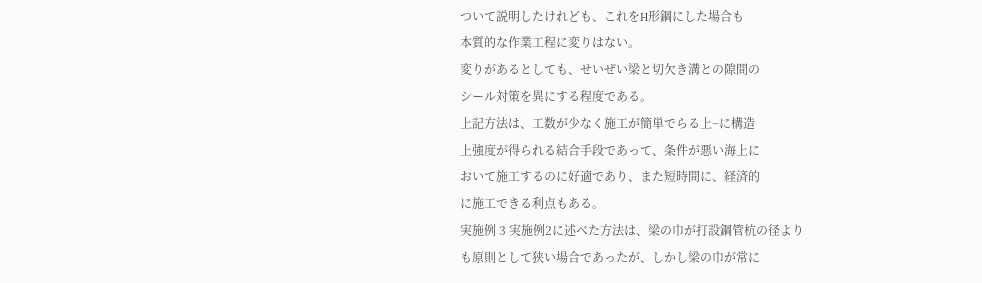ついて説明したけれども、これをH形鋼にした場合も
本質的な作業工程に変りはない。
変りがあるとしても、せいぜい梁と切欠き溝との隙間の
シール対策を異にする程度である。
上記方法は、工数が少なく施工が簡単でらる上−に構造
上強度が得られる結合手段であって、条件が悪い海上に
おいて施工するのに好適であり、また短時間に、経済的
に施工できる利点もある。
実施例 3 実施例2に述べた方法は、梁の巾が打設鋼管杭の径より
も原則として狭い場合であったが、しかし梁の巾が常に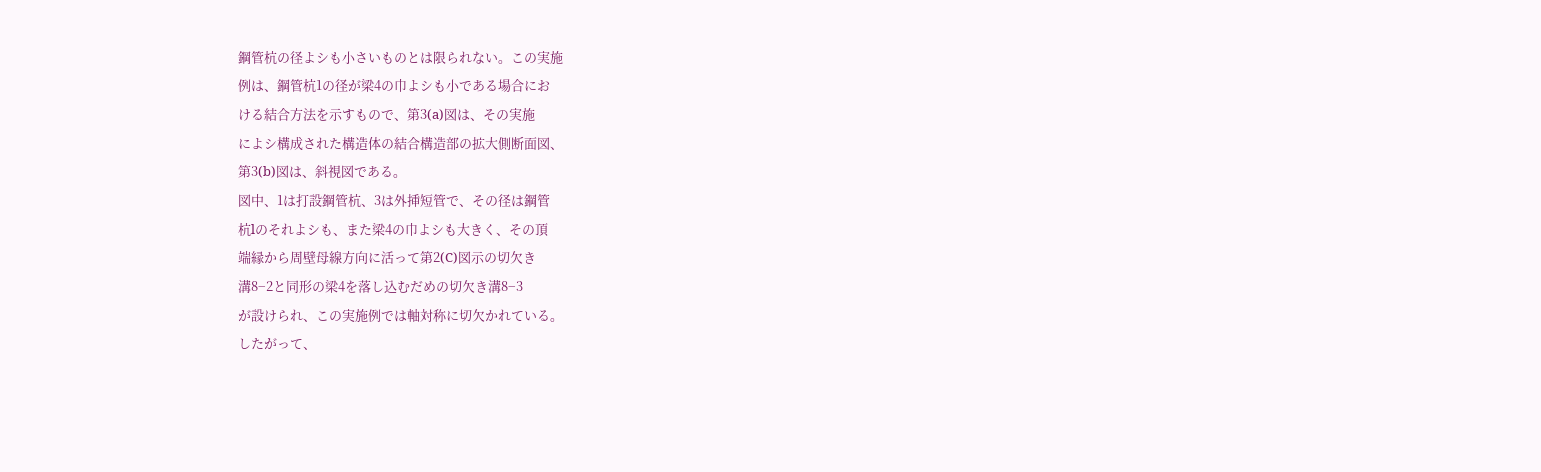鋼管杭の径よシも小さいものとは限られない。この実施
例は、鋼管杭1の径が梁4の巾よシも小である場合にお
ける結合方法を示すもので、第3(a)図は、その実施
によシ構成された構造体の結合構造部の拡大側断面図、
第3(b)図は、斜視図である。
図中、1は打設鋼管杭、3は外挿短管で、その径は鋼管
杭lのそれよシも、また梁4の巾よシも大きく、その頂
端縁から周壁母線方向に活って第2(C)図示の切欠き
溝8−2と同形の梁4を落し込むだめの切欠き溝8−3
が設けられ、この実施例では軸対称に切欠かれている。
したがって、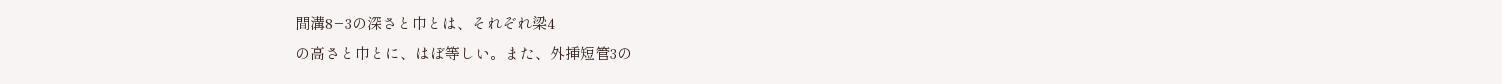間溝8−3の深さと巾とは、それぞれ梁4
の高さと巾とに、はぼ等しい。また、外挿短管3の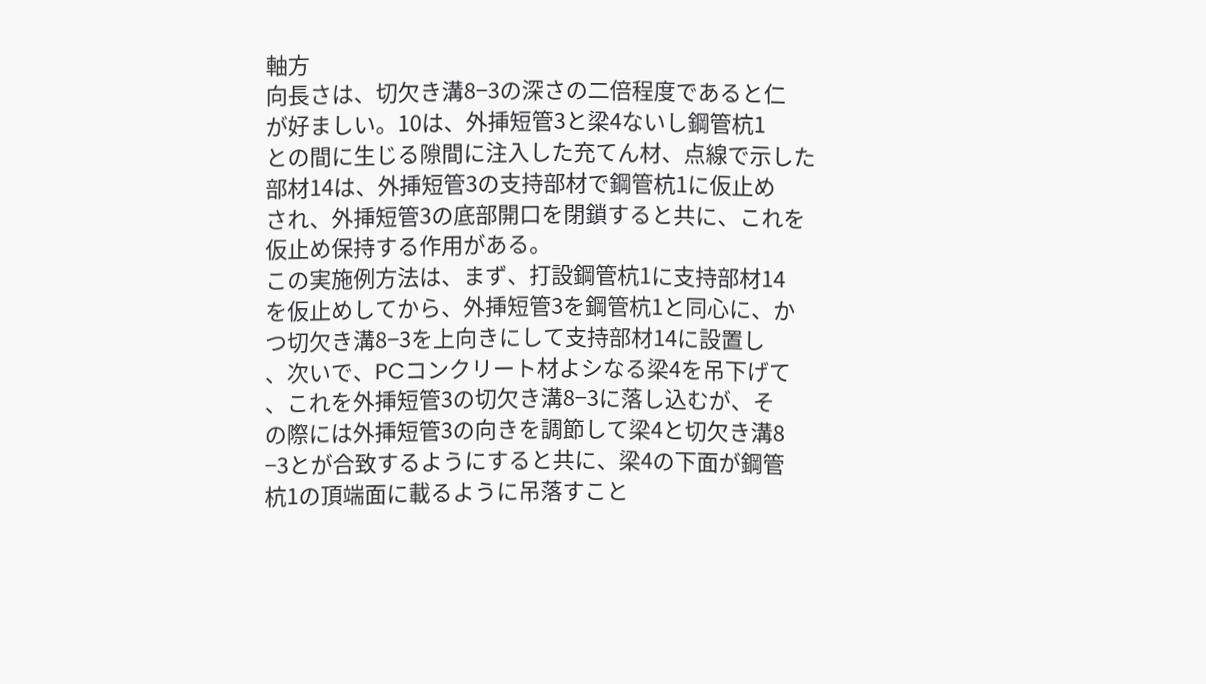軸方
向長さは、切欠き溝8−3の深さの二倍程度であると仁
が好ましい。10は、外挿短管3と梁4ないし鋼管杭1
との間に生じる隙間に注入した充てん材、点線で示した
部材14は、外挿短管3の支持部材で鋼管杭1に仮止め
され、外挿短管3の底部開口を閉鎖すると共に、これを
仮止め保持する作用がある。
この実施例方法は、まず、打設鋼管杭1に支持部材14
を仮止めしてから、外挿短管3を鋼管杭1と同心に、か
つ切欠き溝8−3を上向きにして支持部材14に設置し
、次いで、PCコンクリート材よシなる梁4を吊下げて
、これを外挿短管3の切欠き溝8−3に落し込むが、そ
の際には外挿短管3の向きを調節して梁4と切欠き溝8
−3とが合致するようにすると共に、梁4の下面が鋼管
杭1の頂端面に載るように吊落すこと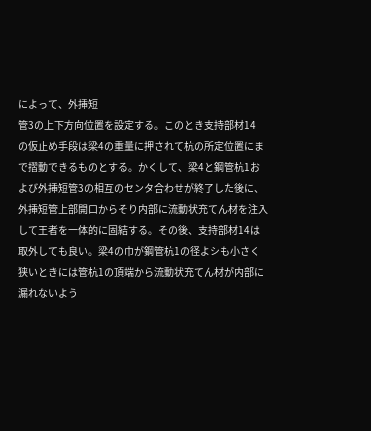によって、外挿短
管3の上下方向位置を設定する。このとき支持部材14
の仮止め手段は梁4の重量に押されて杭の所定位置にま
で摺動できるものとする。かくして、梁4と鋼管杭1お
よび外挿短管3の相互のセンタ合わせが終了した後に、
外挿短管上部開口からそり内部に流動状充てん材を注入
して王者を一体的に固結する。その後、支持部材14は
取外しても良い。梁4の巾が鋼管杭1の径よシも小さく
狭いときには管杭1の頂端から流動状充てん材が内部に
漏れないよう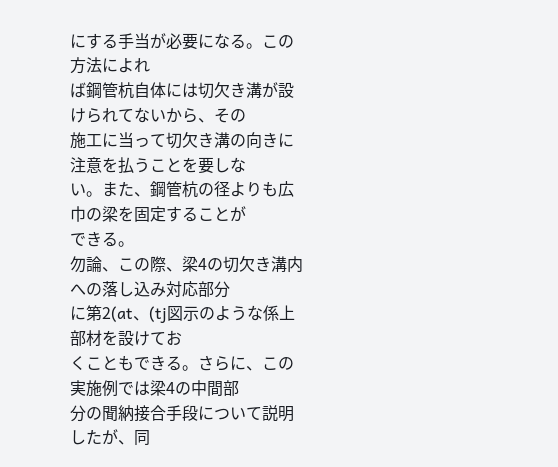にする手当が必要になる。この方法によれ
ば鋼管杭自体には切欠き溝が設けられてないから、その
施工に当って切欠き溝の向きに注意を払うことを要しな
い。また、鋼管杭の径よりも広巾の梁を固定することが
できる。
勿論、この際、梁4の切欠き溝内への落し込み対応部分
に第2(at、(tj図示のような係上部材を設けてお
くこともできる。さらに、この実施例では梁4の中間部
分の聞納接合手段について説明したが、同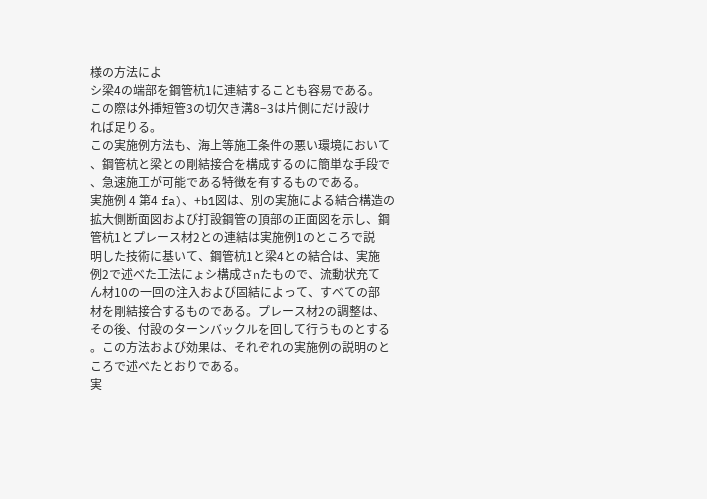様の方法によ
シ梁4の端部を鋼管杭1に連結することも容易である。
この際は外挿短管3の切欠き溝8−3は片側にだけ設け
れば足りる。
この実施例方法も、海上等施工条件の悪い環境において
、鋼管杭と梁との剛結接合を構成するのに簡単な手段で
、急速施工が可能である特徴を有するものである。
実施例 4 第4 fa)、+b1図は、別の実施による結合構造の
拡大側断面図および打設鋼管の頂部の正面図を示し、鋼
管杭1とプレース材2との連結は実施例1のところで説
明した技術に基いて、鋼管杭1と梁4との結合は、実施
例2で述べた工法にょシ構成さnたもので、流動状充て
ん材10の一回の注入および固結によって、すべての部
材を剛結接合するものである。プレース材2の調整は、
その後、付設のターンバックルを回して行うものとする
。この方法および効果は、それぞれの実施例の説明のと
ころで述べたとおりである。
実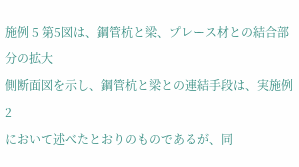施例 5 第5図は、鋼管杭と梁、プレース材との結合部分の拡大
側断面図を示し、鋼管杭と梁との連結手段は、実施例2
において述べたとおりのものであるが、同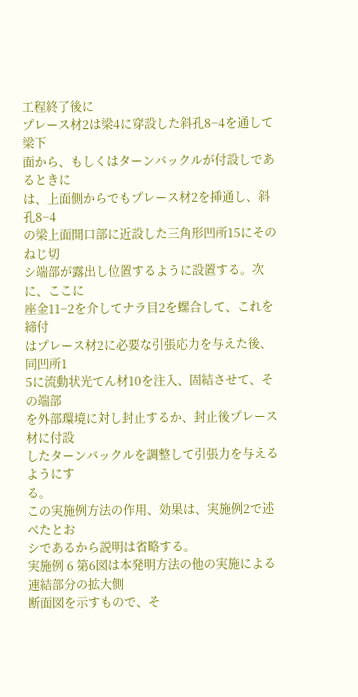工程終了後に
プレース材2は梁4に穿設した斜孔8−4を通して梁下
面から、もしくはターンバックルが付設しであるときに
は、上面側からでもプレース材2を挿通し、斜孔8−4
の梁上面開口部に近設した三角形凹所15にそのねじ切
シ端部が露出し位置するように設置する。次に、ここに
座金11−2を介してナラ目2を螺合して、これを締付
はプレース材2に必要な引張応力を与えた後、同凹所1
5に流動状光てん材10を注入、固結させて、その端部
を外部環境に対し封止するか、封止後プレース材に付設
したターンバックルを調整して引張力を与えるようにす
る。
この実施例方法の作用、効果は、実施例2で述べたとお
シであるから説明は省略する。
実施例 6 第6図は本発明方法の他の実施による連結部分の拡大側
断面図を示すもので、そ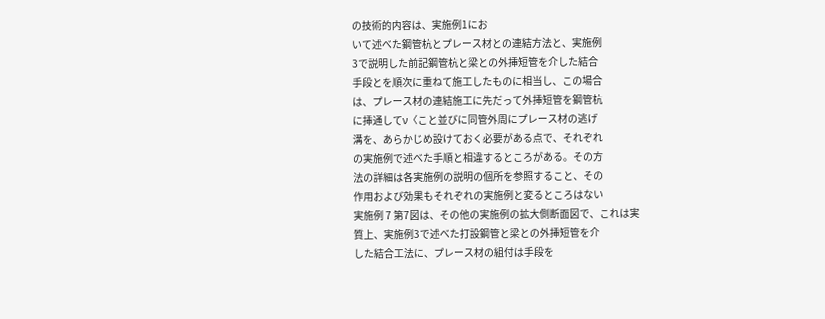の技術的内容は、実施例1にお
いて述べた鋼管杭とプレース材との連結方法と、実施例
3で説明した前記鋼管杭と梁との外挿短管を介した結合
手段とを順次に重ねて施工したものに相当し、この場合
は、プレース材の連結施工に先だって外挿短管を鋼管杭
に挿通してν〈こと並びに同管外周にプレース材の逃げ
溝を、あらかじめ設けておく必要がある点で、それぞれ
の実施例で述べた手順と相違するところがある。その方
法の詳細は各実施例の説明の個所を参照すること、その
作用および効果もそれぞれの実施例と変るところはない
実施例 7 第7図は、その他の実施例の拡大側断面図で、これは実
質上、実施例3で述べた打設鋼管と梁との外挿短管を介
した結合工法に、プレース材の組付は手段を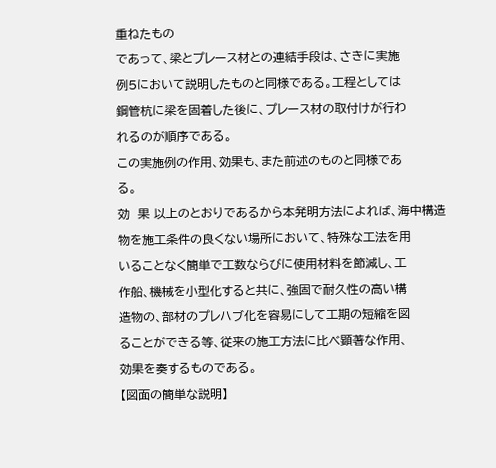重ねたもの
であって、梁とプレース材との連結手段は、さきに実施
例5において説明したものと同様である。工程としては
鋼管杭に梁を固着した後に、プレース材の取付けが行わ
れるのが順序である。
この実施例の作用、効果も、また前述のものと同様であ
る。
効  果 以上のとおりであるから本発明方法によれば、海中構造
物を施工条件の良くない場所において、特殊な工法を用
いることなく簡単で工数ならびに使用材料を節減し、工
作船、機械を小型化すると共に、強固で耐久性の高い構
造物の、部材のプレハブ化を容易にして工期の短縮を図
ることができる等、従来の施工方法に比べ顕著な作用、
効果を奏するものである。
【図面の簡単な説明】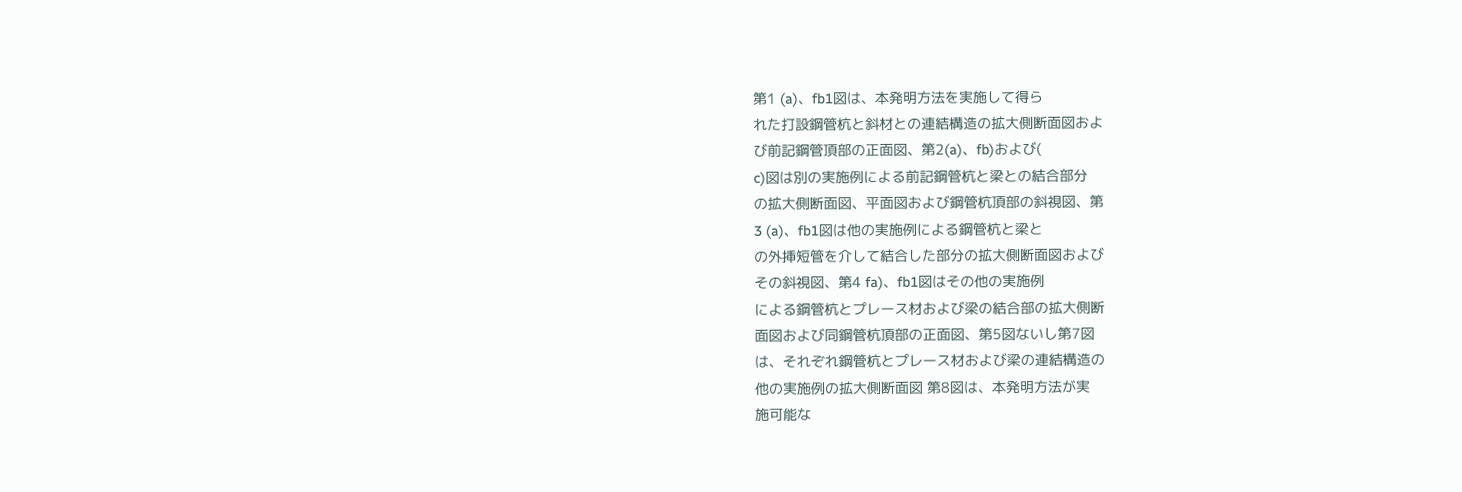第1 (a)、fb1図は、本発明方法を実施して得ら
れた打設鋼管杭と斜材との連結構造の拡大側断面図およ
び前記鋼管頂部の正面図、第2(a)、fb)および(
c)図は別の実施例による前記鋼管杭と梁との結合部分
の拡大側断面図、平面図および鋼管杭頂部の斜視図、第
3 (a)、fb1図は他の実施例による鋼管杭と梁と
の外挿短管を介して結合した部分の拡大側断面図および
その斜視図、第4 fa)、fb1図はその他の実施例
による鋼管杭とプレース材および梁の結合部の拡大側断
面図および同鋼管杭頂部の正面図、第5図ないし第7図
は、それぞれ鋼管杭とプレース材および梁の連結構造の
他の実施例の拡大側断面図 第8図は、本発明方法が実
施可能な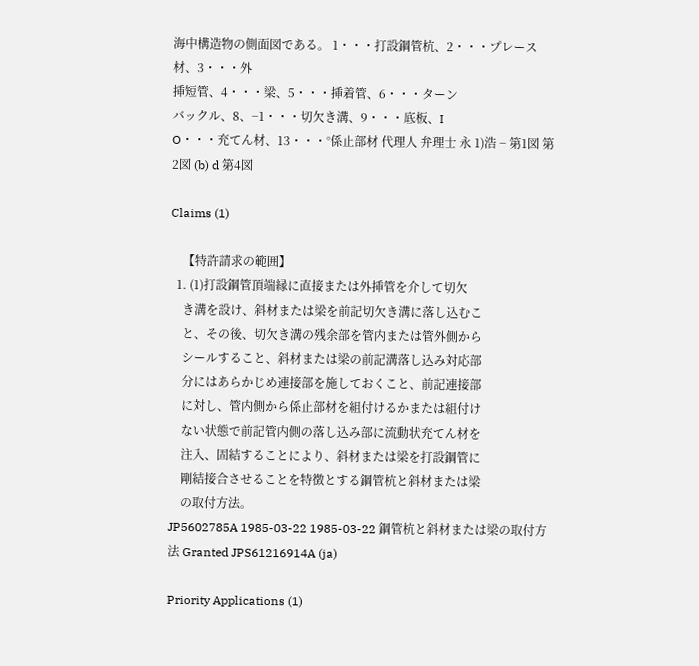海中構造物の側面図である。 1・・・打設鋼管杭、2・・・プレース材、3・・・外
挿短管、4・・・梁、5・・・挿着管、6・・・ターン
バックル、8、−1・・・切欠き溝、9・・・底板、I
O・・・充てん材、13・・・°係止部材 代理人 弁理士 永 1)浩 − 第1図 第2図 (b) d 第4図

Claims (1)

    【特許請求の範囲】
  1. (1)打設鋼管頂端縁に直接または外挿管を介して切欠
    き溝を設け、斜材または梁を前記切欠き溝に落し込むこ
    と、その後、切欠き溝の残余部を管内または管外側から
    シールすること、斜材または梁の前記溝落し込み対応部
    分にはあらかじめ連接部を施しておくこと、前記連接部
    に対し、管内側から係止部材を組付けるかまたは組付け
    ない状態で前記管内側の落し込み部に流動状充てん材を
    注入、固結することにより、斜材または梁を打設鋼管に
    剛結接合させることを特徴とする鋼管杭と斜材または梁
    の取付方法。
JP5602785A 1985-03-22 1985-03-22 鋼管杭と斜材または梁の取付方法 Granted JPS61216914A (ja)

Priority Applications (1)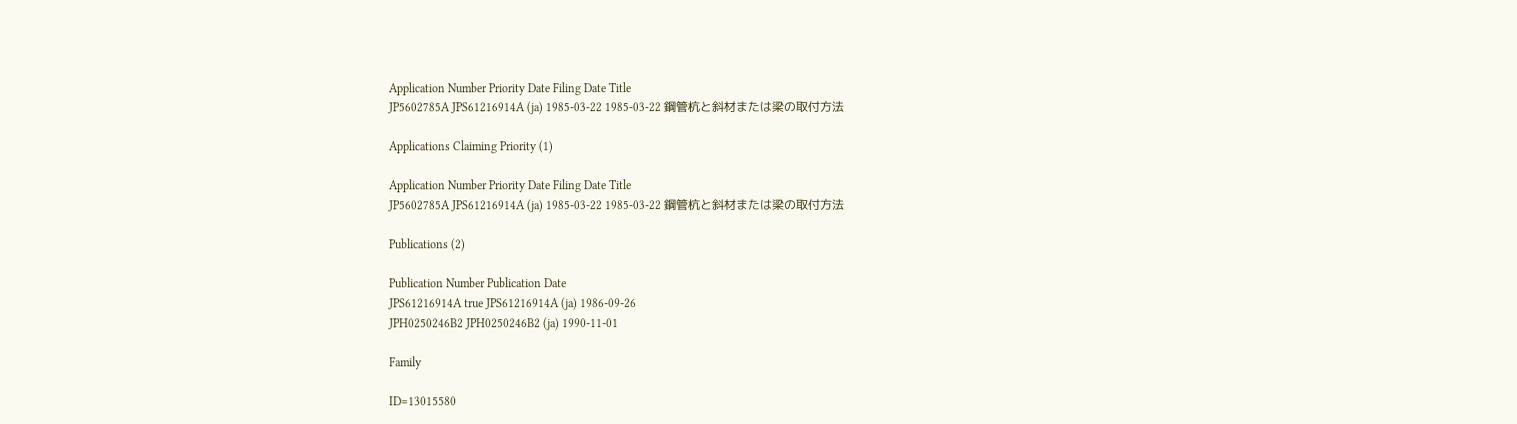Application Number Priority Date Filing Date Title
JP5602785A JPS61216914A (ja) 1985-03-22 1985-03-22 鋼管杭と斜材または梁の取付方法

Applications Claiming Priority (1)

Application Number Priority Date Filing Date Title
JP5602785A JPS61216914A (ja) 1985-03-22 1985-03-22 鋼管杭と斜材または梁の取付方法

Publications (2)

Publication Number Publication Date
JPS61216914A true JPS61216914A (ja) 1986-09-26
JPH0250246B2 JPH0250246B2 (ja) 1990-11-01

Family

ID=13015580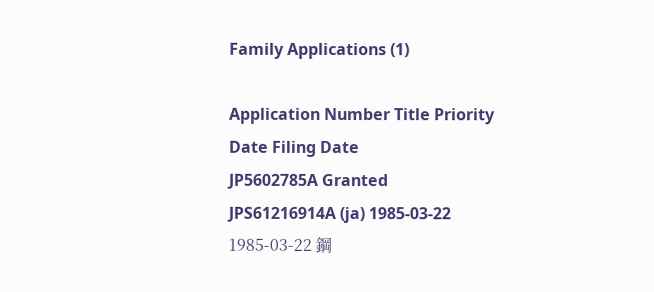Family Applications (1)

Application Number Title Priority Date Filing Date
JP5602785A Granted JPS61216914A (ja) 1985-03-22 1985-03-22 鋼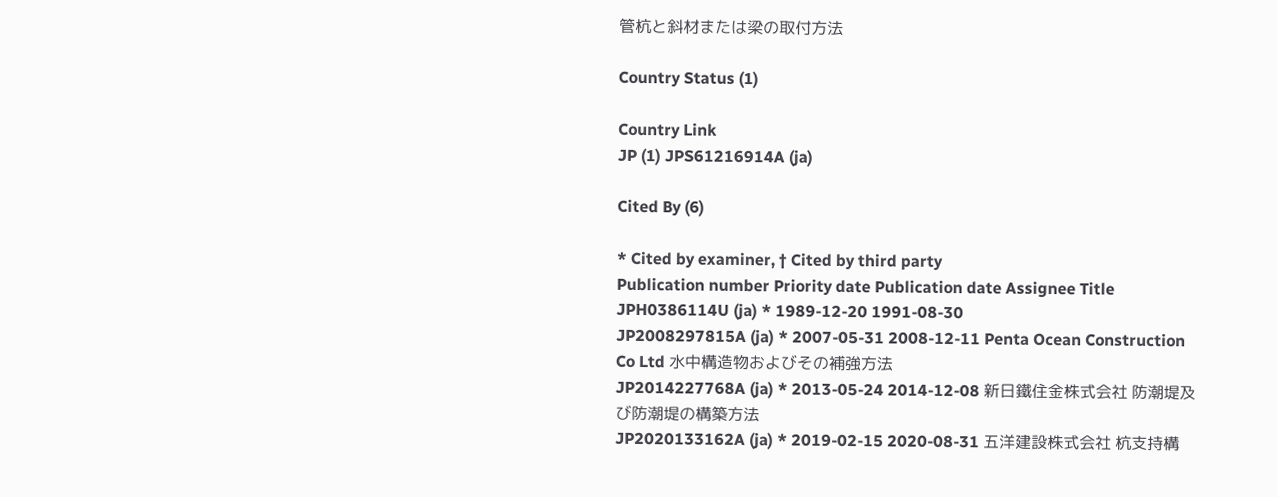管杭と斜材または梁の取付方法

Country Status (1)

Country Link
JP (1) JPS61216914A (ja)

Cited By (6)

* Cited by examiner, † Cited by third party
Publication number Priority date Publication date Assignee Title
JPH0386114U (ja) * 1989-12-20 1991-08-30
JP2008297815A (ja) * 2007-05-31 2008-12-11 Penta Ocean Construction Co Ltd 水中構造物およびその補強方法
JP2014227768A (ja) * 2013-05-24 2014-12-08 新日鐵住金株式会社 防潮堤及び防潮堤の構築方法
JP2020133162A (ja) * 2019-02-15 2020-08-31 五洋建設株式会社 杭支持構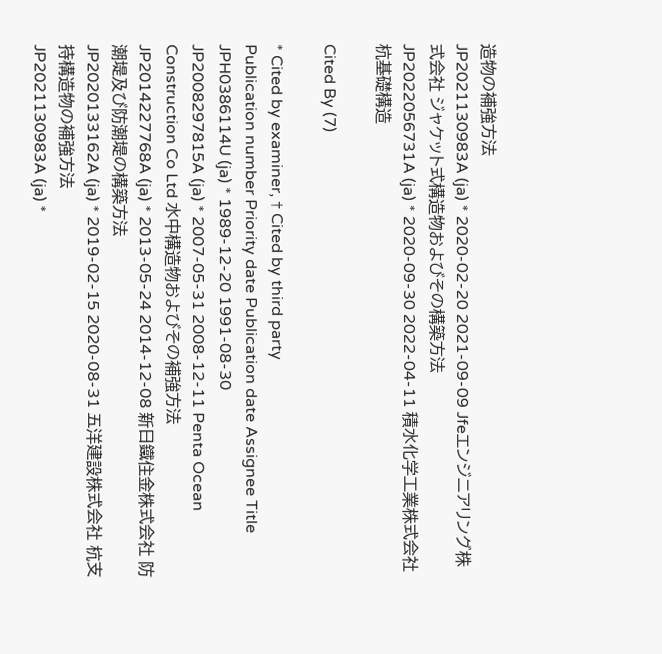造物の補強方法
JP2021130983A (ja) * 2020-02-20 2021-09-09 Jfeエンジニアリング株式会社 ジャケット式構造物およびその構築方法
JP2022056731A (ja) * 2020-09-30 2022-04-11 積水化学工業株式会社 杭基礎構造

Cited By (7)

* Cited by examiner, † Cited by third party
Publication number Priority date Publication date Assignee Title
JPH0386114U (ja) * 1989-12-20 1991-08-30
JP2008297815A (ja) * 2007-05-31 2008-12-11 Penta Ocean Construction Co Ltd 水中構造物およびその補強方法
JP2014227768A (ja) * 2013-05-24 2014-12-08 新日鐵住金株式会社 防潮堤及び防潮堤の構築方法
JP2020133162A (ja) * 2019-02-15 2020-08-31 五洋建設株式会社 杭支持構造物の補強方法
JP2021130983A (ja) *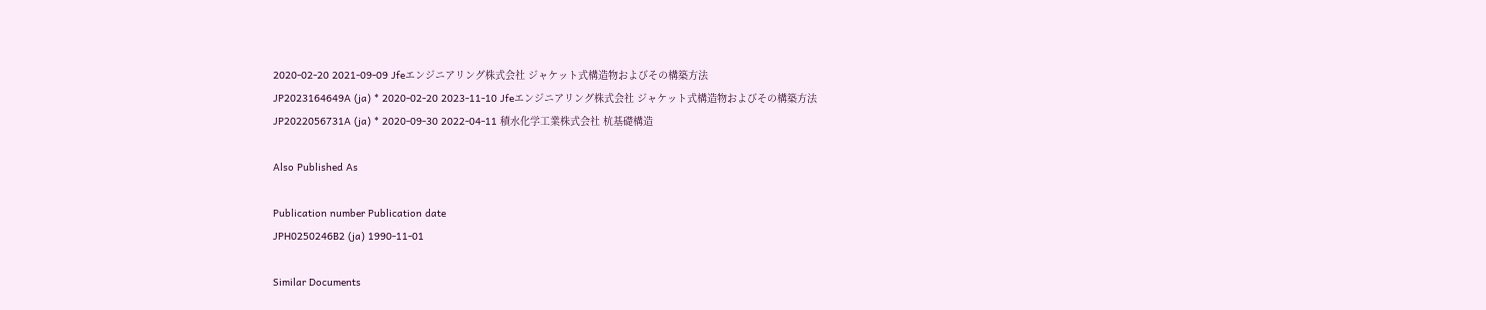2020-02-20 2021-09-09 Jfeエンジニアリング株式会社 ジャケット式構造物およびその構築方法
JP2023164649A (ja) * 2020-02-20 2023-11-10 Jfeエンジニアリング株式会社 ジャケット式構造物およびその構築方法
JP2022056731A (ja) * 2020-09-30 2022-04-11 積水化学工業株式会社 杭基礎構造

Also Published As

Publication number Publication date
JPH0250246B2 (ja) 1990-11-01

Similar Documents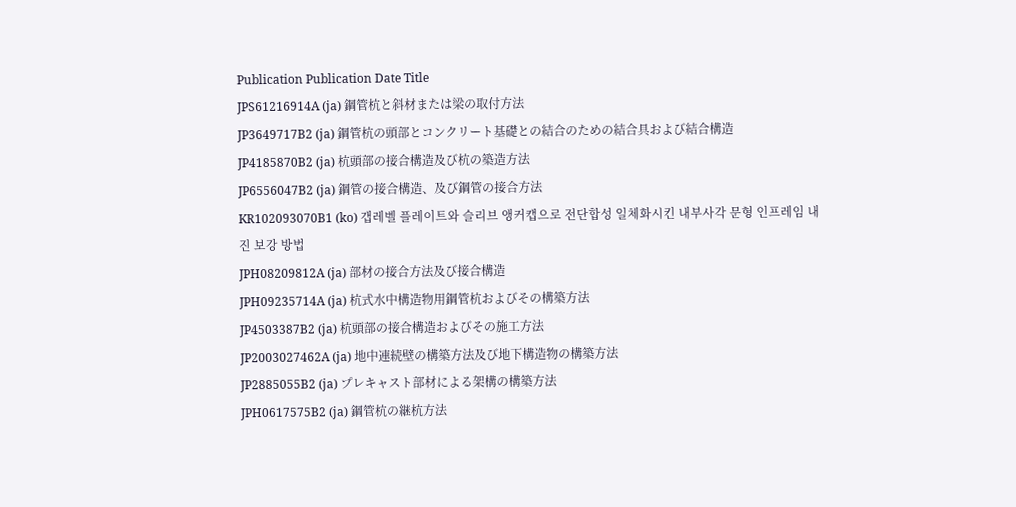Publication Publication Date Title
JPS61216914A (ja) 鋼管杭と斜材または梁の取付方法
JP3649717B2 (ja) 鋼管杭の頭部とコンクリート基礎との結合のための結合具および結合構造
JP4185870B2 (ja) 杭頭部の接合構造及び杭の築造方法
JP6556047B2 (ja) 鋼管の接合構造、及び鋼管の接合方法
KR102093070B1 (ko) 갭레벨 플레이트와 슬리브 앵커캡으로 전단합성 일체화시킨 내부사각 문형 인프레임 내진 보강 방법
JPH08209812A (ja) 部材の接合方法及び接合構造
JPH09235714A (ja) 杭式水中構造物用鋼管杭およびその構築方法
JP4503387B2 (ja) 杭頭部の接合構造およびその施工方法
JP2003027462A (ja) 地中連続壁の構築方法及び地下構造物の構築方法
JP2885055B2 (ja) プレキャスト部材による架構の構築方法
JPH0617575B2 (ja) 鋼管杭の継杭方法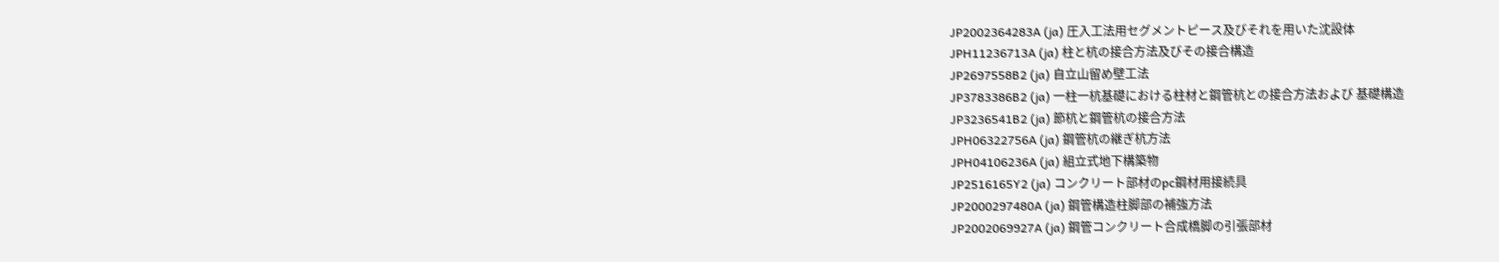JP2002364283A (ja) 圧入工法用セグメントピース及びそれを用いた沈設体
JPH11236713A (ja) 柱と杭の接合方法及びその接合構造
JP2697558B2 (ja) 自立山留め壁工法
JP3783386B2 (ja) 一柱一杭基礎における柱材と鋼管杭との接合方法および 基礎構造
JP3236541B2 (ja) 節杭と鋼管杭の接合方法
JPH06322756A (ja) 鋼管杭の継ぎ杭方法
JPH04106236A (ja) 組立式地下構築物
JP2516165Y2 (ja) コンクリート部材のpc鋼材用接続具
JP2000297480A (ja) 鋼管構造柱脚部の補強方法
JP2002069927A (ja) 鋼管コンクリート合成橋脚の引張部材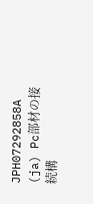JPH07292858A (ja) Pc部材の接続構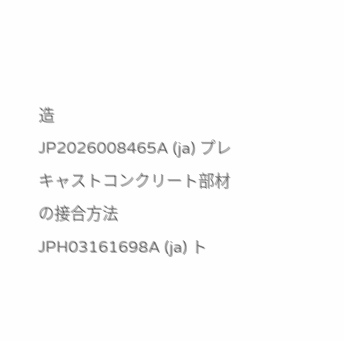造
JP2026008465A (ja) プレキャストコンクリート部材の接合方法
JPH03161698A (ja) ト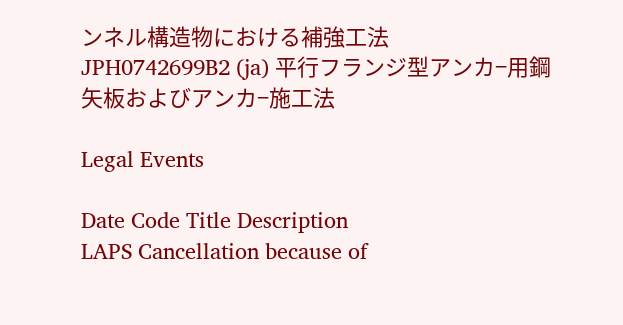ンネル構造物における補強工法
JPH0742699B2 (ja) 平行フランジ型アンカ−用鋼矢板およびアンカ−施工法

Legal Events

Date Code Title Description
LAPS Cancellation because of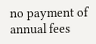no payment of annual fees